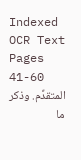Indexed OCR Text
Pages 41-60
المتقدِّم. وذكر ما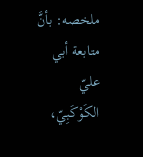ملخصه: بأنَّ متابعة أبي عليّ الكَوْكَبِيّ،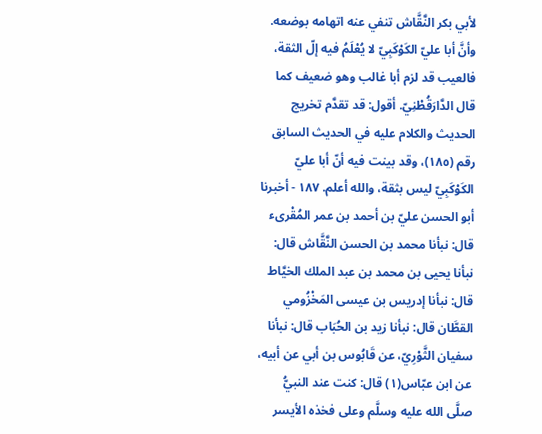لأبي بكر النَّقَّاش تنفي عنه اتهامه بوضعه. وأنَّ أبا عليّ الكَوْكَبِيّ لا يُعْلَمُ فيه إلّ الثقة، فالعيب قد لزم أبا غالب وهو ضعيف كما قال الدَّارَقُطْنِيّ. أقول: قد تقدَّم تخريج الحديث والكلام عليه في الحديث السابق رقم (١٨٥)، وقد بينت فيه أنّ أبا عليّ الكَوْكَبِيّ ليس بثقة، والله أعلم. ١٨٧ - أخبرنا أبو الحسن عليّ بن أحمد بن عمر المُقْرىء قال: نبأنا محمد بن الحسن النَّقَّاش قال: نبأنا يحيى بن محمد بن عبد الملك الخيَّاط قال: نبأنا إدريس بن عيسى المَخْزُومي القطَّان قال: نبأنا زيد بن الحُبَاب قال: نبأنا سفيان الثَّوْرِيّ، عن قَابُوس بن أبي عن أبيه، عن ابن عبّاس(١) قال: كنت عند النبيُّ صلَّى الله عليه وسلَّم وعلى فخذه الأيسر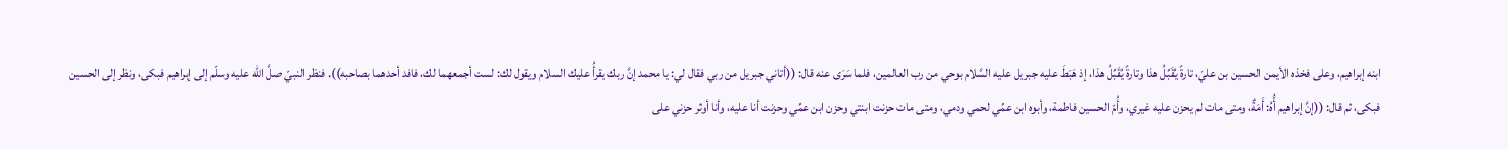ابنه إبراهيم، وعلى فخذه الأيمن الحسين بن عليّ، تارةً يُقَبِّلُ هذا وتارةً يُقَبِّلُ هذا، إذ هَبَطَ عليه جبريل عليه السَّلام بوحي من رب العالمين، فلما سَرَى عنه قال: ((أتاني جبريل من ربي فقال لي: يا محمد إنَّ ربك يقرأُ عليك السلام ويقول لك: لست أجمعهما لك، فافد أحدهما بصاحبه)). فنظر النبيّ صلَّ الله عليه وسلّم إلى إبراهيم فبكى، ونظر إلى الحسين فبكى، ثم قال: ((إنَّ إبراهيم أُّهُ: أَمَةٌ، ومتى مات لم يحزن عليه غيري، وأُمّ الحسين فاطمة، وأبوه ابن عمِّي لحمي ودمي، ومتى مات حزنت ابنتي وحزن ابن عمِّي وحزنت أنا عليه، وأنا أوثر حزني على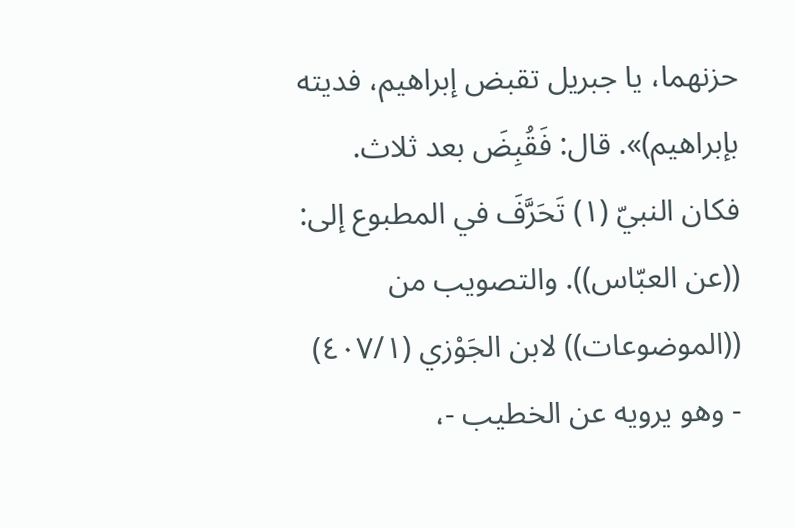حزنهما، يا جبريل تقبض إبراهيم، فديته بإبراهيم)». قال: فَقُبِضَ بعد ثلاث. فكان النبيّ (١) تَحَرَّفَ في المطبوع إلى: ((عن العبّاس)). والتصويب من ((الموضوعات)) لابن الجَوْزي (٤٠٧/١) - وهو يرويه عن الخطيب -،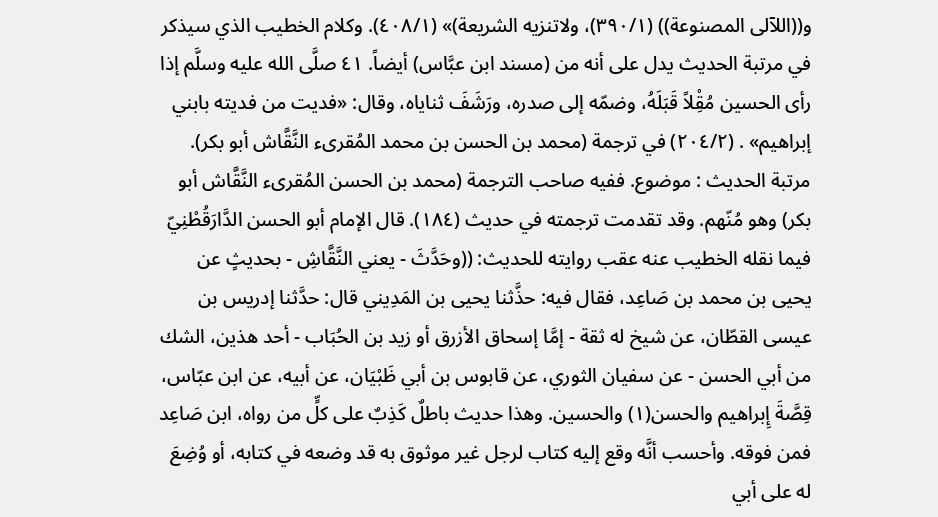و((اللآلى المصنوعة)) (٣٩٠/١)، ولاتنزيه الشريعة)» (٤٠٨/١). وكلام الخطيب الذي سيذكر في مرتبة الحديث يدل على أنه من (مسند ابن عبَّاس) أيضاً. ٤١ صلَّى الله عليه وسلَّم إذا رأى الحسين مُقِْلاً قَبَلَهُ، وضمّه إلى صدره، ورَشَفَ ثناياه، وقال: «فدیت من فدیته بابني إبراهيم» . (٢٠٤/٢) في ترجمة (محمد بن الحسن بن محمد المُقرىء النَّقَّاش أبو بكر). مرتبة الحديث : موضوع. ففيه صاحب الترجمة (محمد بن الحسن المُقرىء النَّقَّاش أبو بكر) وهو مُنّهم. وقد تقدمت ترجمته في حديث (١٨٤). قال الإمام أبو الحسن الدَّارَقُطْنِيّ فيما نقله الخطيب عنه عقب روايته للحديث: ((وحَدَّثَ - يعني النَّقَّاشِ - بحديثٍ عن يحيى بن محمد بن صَاعِد، فقال فيه: حذَّثنا يحيى بن المَدِيني قال: حدَّثنا إدريس بن عيسى القطّان، عن شيخ له ثقة - إمَّا إسحاق الأزرق أو زيد بن الحُبَاب - أحد هذين، الشك من أبي الحسن - عن سفيان الثوري، عن قابوس بن أبي ظَبْيَان، عن أبيه، عن ابن عبّاس، قِصَّةَ إِبراهيم والحسن(١) والحسين. وهذا حديث باطلٌ كَذِبٌ على كلٍّ من رواه، ابن صَاعِد فمن فوقه. وأحسب أنَّه وقع إليه کتاب لرجل غير موثوق به قد وضعه في كتابه، أو وُضِعَ له على أبي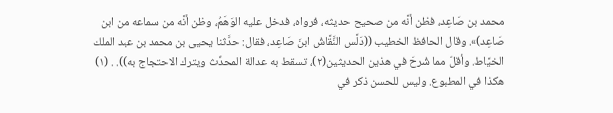محمد بن صَاعِد، فظن أنَّه من صحيح حديثه، فرواه، فدخل عليه الوَهَمُ، وظن أنَّه من سماعه من ابن صَاعِد)». وقال الحافظ الخطيب ((دَلَّس النَّقَّاشُ ابنَ صَاعِد، فقال: حدَّثنا يحيى بن محمد بن عبد الملك الخيَّاط. وأقلّ مما شُرحَ في هذين الحديثين(٢)، تسقط به عدالة المحدِّث ويترك الاحتجاج به)). . (١) هكذا في المطبوع. وليس للحسن ذكر في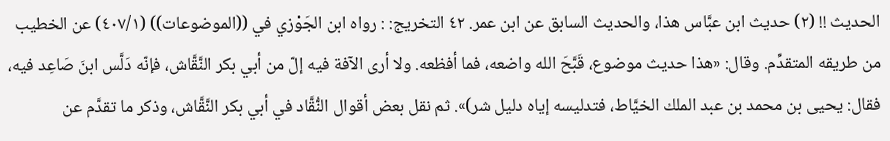الحديث !! (٢) حديث ابن عبَّاس هذا، والحديث السابق عن ابن عمر. ٤٢ التخريج: : رواه ابن الجَوْزي في ((الموضوعات)) (٤٠٧/١) عن الخطيب من طريقه المتقدِّم. وقال: «هذا حديث موضوع، قَبَّحَ الله واضعه، فما أفظعه. ولا أرى الآفة فيه إلّ من أبي بكر النَّقَّاش، فإنّه دَلَّس ابنَ صَاعِد فيه، فقال: يحيى بن محمد بن عبد الملك الخيَّاط، فتدليسه إياه دليل شر)». ثم نقل بعض أقوال النُّقَّاد في أبي بكر النَّقَّاش، وذكر ما تقدَّم عن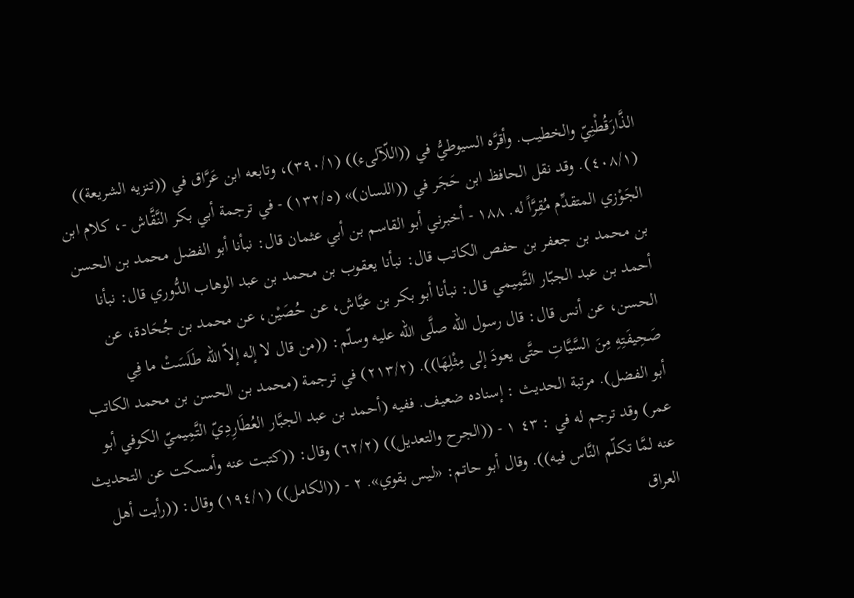الذَّارَقُطْنِيّ والخطيب. وأقرَّه السيوطيُّ في ((اللّآلىء)) (٣٩٠/١)، وتابعه ابن عَرَّاق في ((تنزيه الشريعة)) (٤٠٨/١). وقد نقل الحافظ ابن حَجَر في ((اللسان)» (١٣٢/٥) - في ترجمة أبي بكر النَّقَّاش -، كلام ابن الجَوْزي المتقدِّم مُقِرَّاً له. ١٨٨ - أخبرني أبو القاسم بن أبي عثمان قال: نبأنا أبو الفضل محمد بن الحسن بن محمد بن جعفر بن حفص الكاتب قال: نبأنا يعقوب بن محمد بن عبد الوهاب الدُّوري قال: نبأنا أحمد بن عبد الجبّار التَّمِيمي قال: نبأنا أبو بكر بن عيَّاش، عن حُصَيْن، عن محمد بن جُحَادة، عن الحسن، عن أنس قال: قال رسول الله صلَّى الله عليه وسلّم: ((من قال لا إله إلاّ الله طَلَسَتْ ما فِي صَحِيفَتِهِ مِنَ السَّيَّاتِ حتَّى يعودَ إلى مِثْلِهَا)). (٢١٣/٢) في ترجمة (محمد بن الحسن بن محمد الكاتب أبو الفضل). مرتبة الحديث : إسناده ضعيف. ففيه (أحمد بن عبد الجبَّار العُطَارِدِيّ التَّمِيميّ الكوفي أبو عمر) وقد ترجم له في : ٤٣ ١ - ((الجرح والتعديل)) (٦٢/٢) وقال: ((كتبت عنه وأمسكت عن التحديث عنه لمَّا تكلّم النَّاس فيه)). وقال أبو حاتم: «ليس بقوي». ٢ - ((الكامل)) (١٩٤/١) وقال: ((رأيت أهل العراق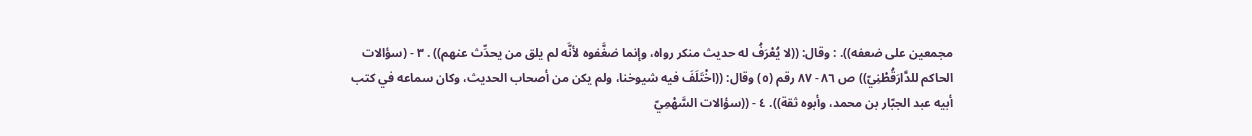مجمعين على ضعفه)). : وقال: ((لا يُعْرَفُ له حديث منكر رواه، وإنما ضغَّفوه لأنَّه لم يلق من يحدِّث عنهم)) . ٣ - (سؤالات الحاكم للدَّارَقُطْنِيّ)) ص ٨٦ - ٨٧ رقم (٥) وقال: ((اخْتَلَفَ فيه شيوخنا، ولم يكن من أصحاب الحديث، وكان سماعه في كتب أبيه عبد الجبّار بن محمد، وأبوه ثقة)). ٤ - ((سؤالات السَّهْمِيّ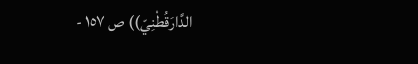الدَّارَقُطْنِيّ)) ص ١٥٧ -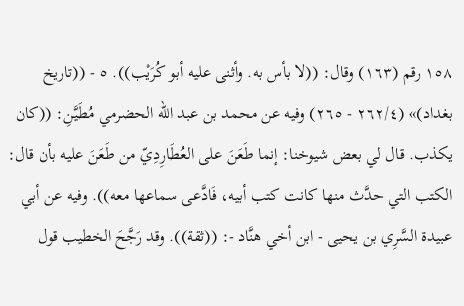١٥٨ رقم (١٦٣) وقال: ((لا بأس به. وأثنى عليه أبو كُرَيْب)). ٥ - ((تاريخ بغداد)» (٢٦٢/٤ - ٢٦٥) وفيه عن محمد بن عبد الله الحضرمي مُطَيَّنِ: ((كان يكذب. قال لي بعض شيوخنا: إنما طَعَنَ على العُطَارِدِيّ من طَعَنَ عليه بأن قال: الكتب التي حدَّث منها کانت کتب أبيه، فَادَّعى سماعها معه)). وفيه عن أبي عبيدة السَّرِي بن يحيى - ابن أخي هنَّاد -: ((ثقة)). وقد رَجَّحَ الخطيب قول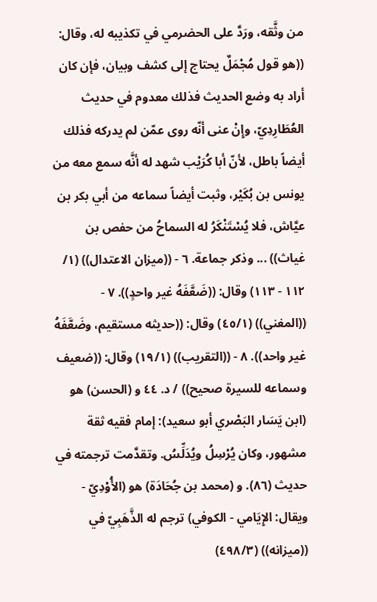من وثَّقه، ورَدَّ على الحضرمي في تكذيبه له، وقال: ((هو قول مُجْمَلٌ يحتاج إلى كشف وبيان، فإن كان أراد به وضع الحديث فذلك معدوم في حديث العُطَارِدِيّ، وإِنْ عنى أنّه روى عمّن لم يدركه فذلك أيضاً باطل، لأنّ أبا كُرَيْب شهد له أنَّه سمع معه من يونس بن بُكَيْر، وثبت أيضاً سماعه من أبي بكر بن عيَّاش، فلا يُسْتَنْكَرُ له السماحُ من حفص بن غياث)) ... وذكر جماعة. ٦ - ((ميزان الاعتدال)) (١/ ١١٢ - ١١٣) وقال: ((ضَعَّفَهُ غير واحدٍ)). ٧ - ((المغني)) (٤٥/١) وقال: ((حديثه مستقيم، وضَعَّفَهُ غير واحد)). ٨ - ((التقريب)) (١٩/١) وقال: ((ضعيف وسماعه للسيرة صحيح)) / د. ٤٤ و (الحسن) هو (ابن يَسَار البَصْري أبو سعيد): إمام فقيه ثقة مشهور، وكان يُرْسِلُ ويُدَلِّسُ. وتقدَّمت ترجمته في حديث (٨٦). و (محمد بن جُحَادَة) هو (الأُوْدِيّ - ويقال: الإِيَامي - الكوفي) ترجم له الذَّهَبِيّ في ((ميزانه)) (٤٩٨/٣)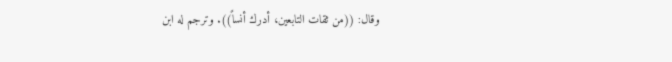وقال: ((من ثقات التابعين، أدرك أنساً)). وترجم له ابن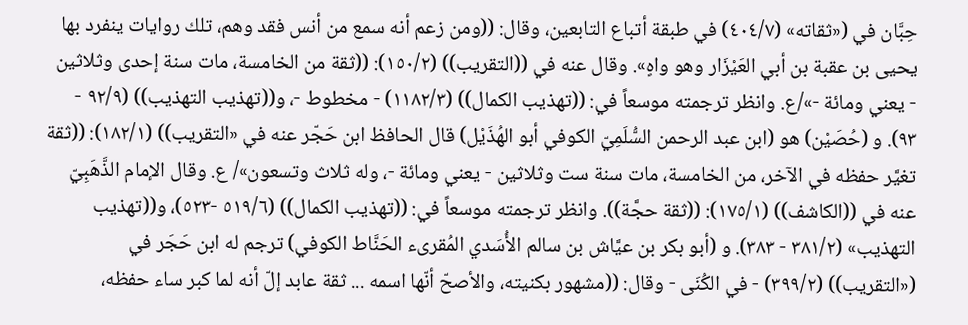حِبَّان في («ثقاته» (٤٠٤/٧) في طبقة أتباع التابعين، وقال: ((ومن زعم أنه سمع من أنس فقد وهم، تلك روايات ينفرد بها يحيى بن عقبة بن أبي العَيْزَار وهو واهٍ». وقال عنه في ((التقريب)) (١٥٠/٢): ((ثقة من الخامسة، مات سنة إحدى وثلاثين - يعني ومائة -»/ع. وانظر ترجمته موسعاً في: ((تهذيب الكمال)) (١١٨٢/٣) - مخطوط -، و((تهذيب التهذيب)) (٩٢/٩ - ٩٣). و (حُصَيْن) هو (ابن عبد الرحمن السُّلَمِيّ الكوفي أبو الهُذَيْل) قال الحافظ ابن حَجّر عنه في «التقريب)) (١٨٢/١): ((ثقة تغيَّر حفظه في الآخر، من الخامسة، مات سنة ست وثلاثين - يعني ومائة -، وله ثلاث وتسعون»/ ع. وقال الإمام الذَّهَبِيّ عنه في ((الكاشف)) (١٧٥/١): ((ثقة حجَّة)). وانظر ترجمته موسعاً في: ((تهذيب الكمال)) (٥١٩/٦ -٥٢٣)، و((تهذيب التهذيب» (٣٨١/٢ - ٣٨٣). و (أبو بكر بن عيَّاش بن سالم الأُسَدي المُقرىء الحَنَّاط الكوفي) ترجم له ابن حَجَر في («التقريب)) (٣٩٩/٢) - في الكُنَى - وقال: ((مشهور بكنيته، والأصحّ أنّها اسمه ... ثقة عابد إلّ أنه لما كبر ساء حفظه،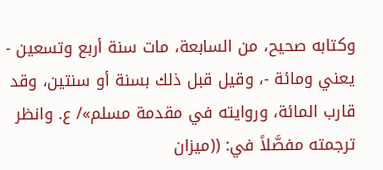وكتابه صحيح، من السابعة، مات سنة أربع وتسعين - يعني ومائة -، وقيل قبل ذلك بسنة أو سنتين، وقد قارب المائة، وروايته في مقدمة مسلم»/ ع. وانظر ترجمته مفصَّلاً في: ((ميزان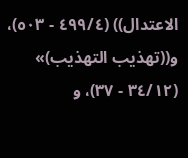الاعتدال)) (٤٩٩/٤ - ٥٠٣)، و((تهذيب التهذيب)» (٣٤/١٢ - ٣٧)، و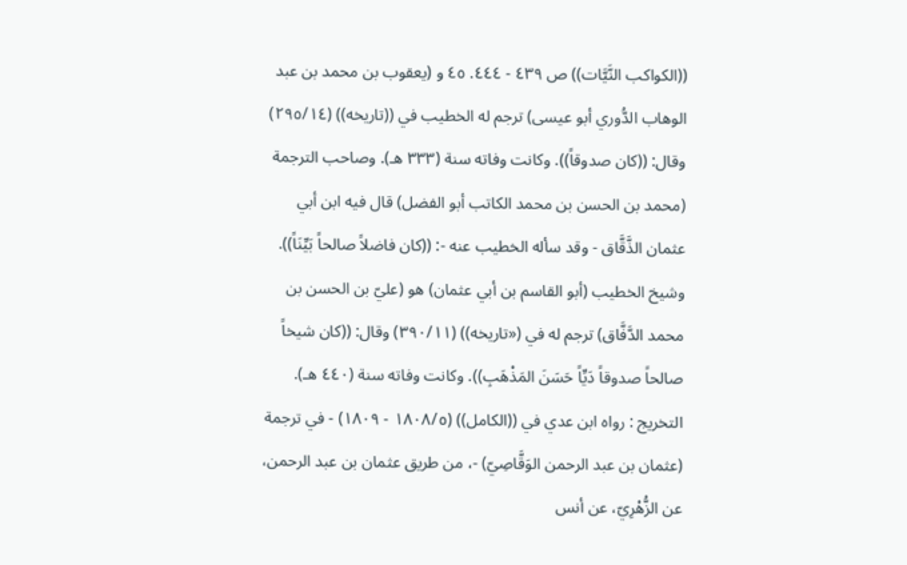((الكواكب النَّيَّات)) ص ٤٣٩ - ٤٤٤. ٤٥ و (يعقوب بن محمد بن عبد الوهاب الدُّوري أبو عيسى) ترجم له الخطيب في ((تاريخه)) (٢٩٥/١٤) وقال: ((كان صدوقاً)). وكانت وفاته سنة (٣٣٣ هـ). وصاحب الترجمة (محمد بن الحسن بن محمد الكاتب أبو الفضل) قال فيه ابن أبي عثمان الذَّقَّاق - وقد سأله الخطيب عنه -: ((كان فاضلاً صالحاً بَيِّنَاً)). وشيخ الخطيب (أبو القاسم بن أبي عثمان) هو (عليّ بن الحسن بن محمد الدَّفَّاق) ترجم له في («تاريخه)) (٣٩٠/١١) وقال: ((كان شيخاً صالحاً صدوقاً دَيِّاً حَسَنَ المَذْهَبِ)). وكانت وفاته سنة (٤٤٠ هـ). التخريج : رواه ابن عدي في ((الكامل)) (١٨٠٨/٥ - ١٨٠٩) - في ترجمة (عثمان بن عبد الرحمن الوَقَّاصِيّ) -، من طريق عثمان بن عبد الرحمن، عن الزُّهْرِيّ، عن أنس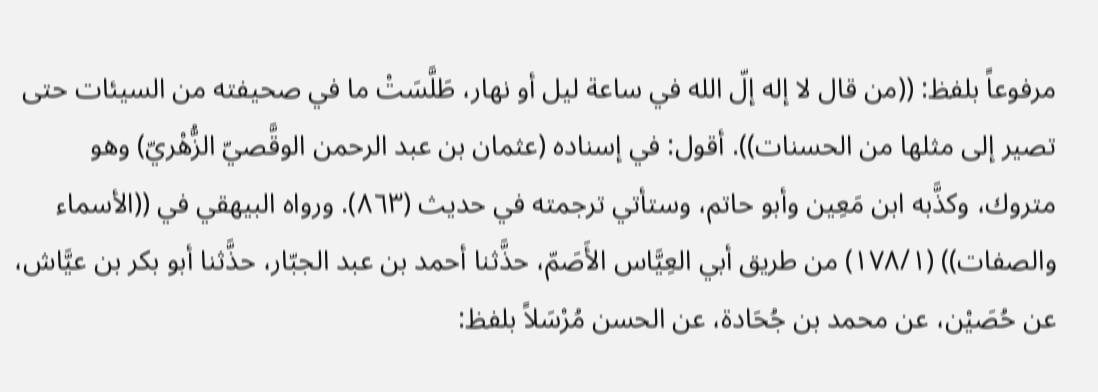مرفوعاً بلفظ: ((من قال لا إله إلّ الله في ساعة ليل أو نهار، طَلَّسَتْ ما في صحيفته من السيئات حتى تصير إلى مثلها من الحسنات)). أقول: في إسناده (عثمان بن عبد الرحمن الوقَّصيّ الزُّهْريّ) وهو متروك، وكذَّبه ابن مَعِين وأبو حاتم، وستأتي ترجمته في حديث (٨٦٣). ورواه البيهقي في ((الأسماء والصفات)) (١٧٨/١) من طريق أبي العِيَّاس الأَصَمّ، حذَّثنا أحمد بن عبد الجبّار، حذَّثنا أبو بكر بن عيَّاش، عن حُصَيْن، عن محمد بن جُحَادة، عن الحسن مُرْسَلاً بلفظ: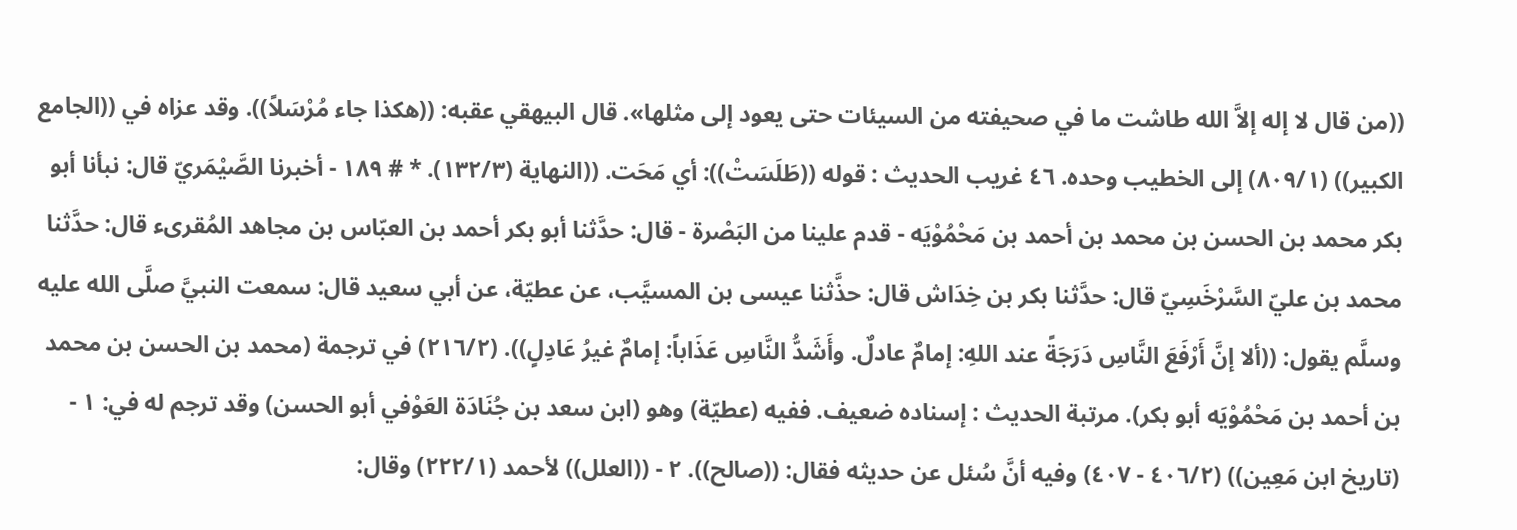((من قال لا إله إلاَّ الله طاشت ما في صحيفته من السيئات حتى يعود إلى مثلها». قال البيهقي عقبه: ((هكذا جاء مُرْسَلاً)). وقد عزاه في ((الجامع الكبير)) (٨٠٩/١) إلى الخطيب وحده. ٤٦ غريب الحديث : قوله ((طَلَسَتْ)): أي مَحَت. ((النهاية (١٣٢/٣). * # ١٨٩ - أخبرنا الصَّيْمَريّ قال: نبأنا أبو بكر محمد بن الحسن بن محمد بن أحمد بن مَحْمُوْيَه - قدم علينا من البَصْرة - قال: حدَّثنا أبو بكر أحمد بن العبّاس بن مجاهد المُقرىء قال: حدَّثنا محمد بن عليّ السَّرْخَسِيّ قال: حدَّثنا بكر بن خِدَاش قال: حذَّثنا عيسى بن المسيَّب، عن عطيّة، عن أبي سعيد قال: سمعت النبيَّ صلَّى الله عليه وسلَّم يقول: ((ألا إنَّ أَرْفَعَ النَّاسِ دَرَجَةً عند اللهِ: إمامٌ عادلٌ. وأَشَدُّ النَّاسِ عَذَاباً: إمامٌ غيرُ عَادِلٍ)). (٢١٦/٢) في ترجمة (محمد بن الحسن بن محمد بن أحمد بن مَحْمُوْيَه أبو بكر). مرتبة الحديث : إسناده ضعيف. ففيه (عطيّة) وهو (ابن سعد بن جُنَادَة العَوْفي أبو الحسن) وقد ترجم له في: ١ - (تاريخ ابن مَعِين)) (٤٠٦/٢ - ٤٠٧) وفيه أنَّ سُئل عن حديثه فقال: ((صالح)). ٢ - ((العلل)) لأحمد (٢٢٢/١) وقال: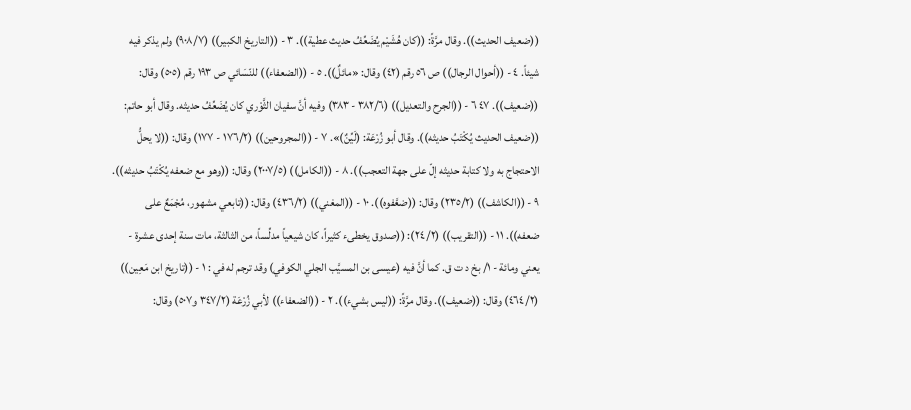((ضعيف الحديث)). وقال مرَّةً: ((كان هُشَيْم يُضَعِّفُ حديث عطية)). ٣ - ((التاريخ الكبير)) (٩٠٨/٧) ولم يذكر فيه شيئاً. ٤ - ((أحوال الرجال)) ص ٥٦ رقم (٤٢) وقال: «مائلٌ)). ٥ - ((الضعفاء)) للنّسَائي ص ١٩٣ رقم (٥٠٥) وقال: ((ضعيف)). ٤٧ ٦ - ((الجرح والتعديل)) (٣٨٢/٦ - ٣٨٣) وفيه أنَّ سفيان الثَّوْري كان يُضَعِّفُ حديثه. وقال أبو حاتم: ((ضعيف الحديث يُكْتَبُ حديثه)). وقال أبو زُرْعَة: (لَيِّنٌ)». ٧ - ((المجروحين)) (١٧٦/٢ - ١٧٧) وقال: ((لا يحلُّ الاحتجاج به ولا كتابة حديثه إلّ على جهة التعجب)). ٨ - ((الكامل)) (٢٠٠٧/٥) وقال: ((وهو مع ضعفه يُكْتَبُ حديثه)). ٩ - ((الكاشف)) (٢٣٥/٢) وقال: ((ضعَّفوه)). ١٠ - ((المغني)) (٤٣٦/٢) وقال: ((تابعي مشهور، مُجْمَعٌ على ضعفه)). ١١ - ((التقريب)) (٢٤/٢): ((صدوق يخطىء كثيراً، كان شيعياً مدلِّساً، من الثالثة، مات سنة إحدى عشرة - یعني ومائة - ١/ بخ د ت ق. كما أنَّ فيه (عيسى بن المسيَّب الجلي الکوفي) وقد ترجم له في : ١ - ((تاريخ ابن مَعِين)) (٤٦٤/٢) وقال: ((ضعيف)). وقال مرَّةً: ((ليس بشيء)). ٢ - ((الضعفاء)) لأبي زُرْعَة (٣٤٧/٢ و٥٠٧) وقال: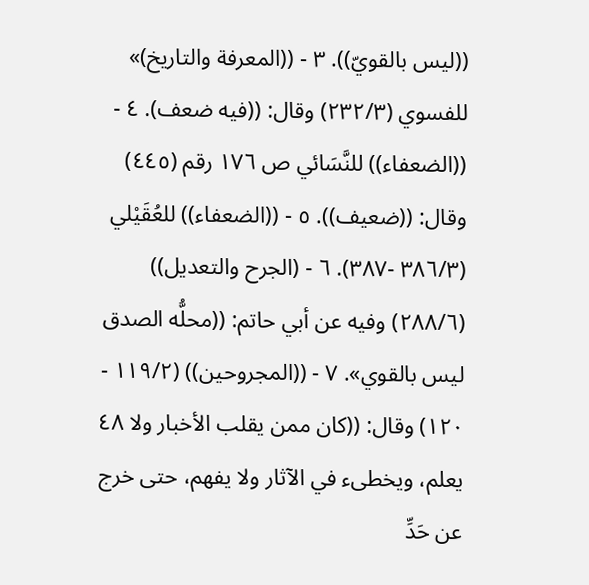((ليس بالقويّ)). ٣ - ((المعرفة والتاریخ)» للفسوي (٢٣٢/٣) وقال: ((فیه ضعف). ٤ - ((الضعفاء)) للنَّسَائي ص ١٧٦ رقم (٤٤٥) وقال: ((ضعيف)). ٥ - ((الضعفاء)) للعُقَيْلي (٣٨٦/٣ -٣٨٧). ٦ - (الجرح والتعديل)) (٢٨٨/٦) وفيه عن أبي حاتم: ((محلُّه الصدق ليس بالقوي». ٧ - ((المجروحين)) (١١٩/٢ - ١٢٠) وقال: ((كان ممن يقلب الأخبار ولا ٤٨ يعلم، ويخطىء في الآثار ولا يفهم، حتى خرج عن حَدِّ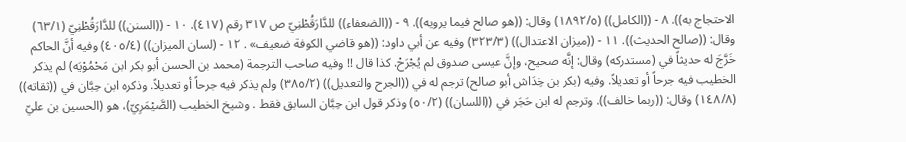الاحتجاج به)). ٨ - ((الكامل)) (١٨٩٢/٥) وقال: ((هو صالح فيما يرويه)). ٩ - ((الضعفاء)) للدَّارَقُطْنِيّ ص ٣١٧ رقم (٤١٧). ١٠ - ((السنن)) للدَّارَقُطْنِيّ (٦٣/١) وقال: ((صالح الحديث)). ١١ - ((ميزان الاعتدال)) (٣٢٣/٣) وفيه عن أبي داود: ((هو قاضي الكوفة ضعیف» . ١٢ - (لسان الميزان)) (٤٠٥/٤) وفيه أنَّ الحاكم خَرَّجَ له حديثاً في (مستدركه) وقال: إنَّه صحیح، وإنَّ عیسی صدوق لم يُجْرَحْ. کذا قال !! وفيه صاحب الترجمة (محمد بن الحسن أبو بكر ابن مَحْمُوْيَه) لم يذكر الخطیب فيه جرحاً أو تعديلاً. وفيه (بكر بن خِدَاش أبو صالح) ترجم له في ((الجرح والتعديل)) (٣٨٥/٢) ولم يذكر فيه جرحاً أو تعديلاً. وذكره ابن حِبَّان في ((ثقاته)) (١٤٨/٨) وقال: ((ربما خالف)). وترجم له ابن حَجَر في ((اللسان)) (٥٠/٢) وذكر قول ابن حِبَّان السابق فقط . وشيخ الخطيب (الصَّيْمَرِيّ)، هو (الحسين بن عليّ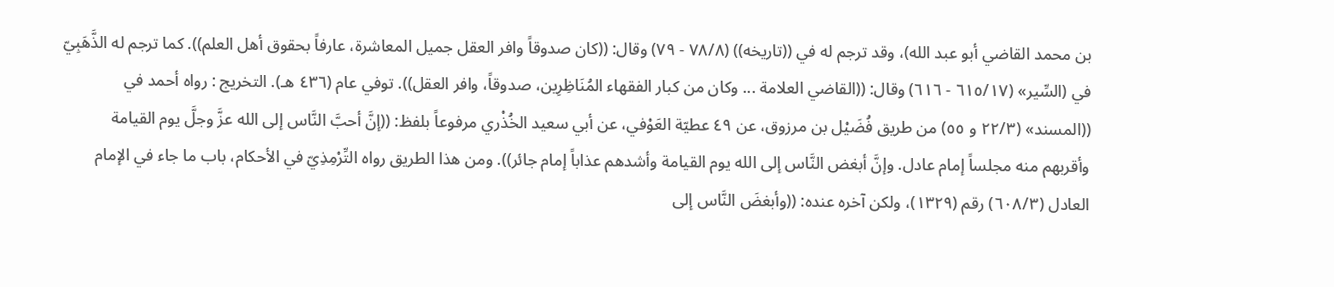بن محمد القاضي أبو عبد الله)، وقد ترجم له في ((تاريخه)) (٧٨/٨ - ٧٩) وقال: ((كان صدوقاً وافر العقل جميل المعاشرة، عارفاً بحقوق أهل العلم)). كما ترجم له الذَّهَبِيّ في (السِّير» (٦١٥/١٧ - ٦١٦) وقال: ((القاضي العلامة ... وكان من كبار الفقهاء المُنَاظِرِين، صدوقاً، وافر العقل)). توفي عام (٤٣٦ هـ). التخريج : رواه أحمد في ((المسند» (٢٢/٣ و ٥٥) من طريق فُضَيْل بن مرزوق، عن ٤٩ عطيّة العَوْفي، عن أبي سعيد الخُذْري مرفوعاً بلفظ: ((إنَّ أحبَّ النَّاس إلى الله عزَّ وجلَّ يوم القيامة وأقربهم منه مجلساً إمام عادل. وإنَّ أبغض النَّاس إلى الله يوم القيامة وأشدهم عذاباً إمام جائر)). ومن هذا الطريق رواه التِّرْمِذِيّ في الأحكام، باب ما جاء في الإمام العادل (٦٠٨/٣) رقم (١٣٢٩)، ولكن آخره عنده: ((وأبغضَ النَّاس إلى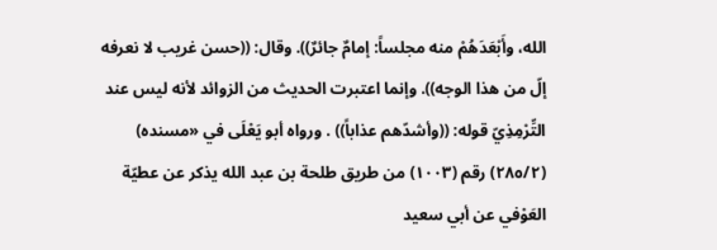الله، وأَبْعَدَهُمْ منه مجلساً: إمامٌ جائرٌ)). وقال: ((حسن غريب لا نعرفه إلّ من هذا الوجه)). وإنما اعتبرت الحديث من الزوائد لأنه ليس عند التِّرْمِذِيّ قوله: ((وأشدّهم عذاباً)) . ورواه أبو يَعْلَى في «مسنده) (٢٨٥/٢) رقم (١٠٠٣) من طريق طلحة بن عبد الله يذكر عن عطيّة العَوْفي عن أبي سعيد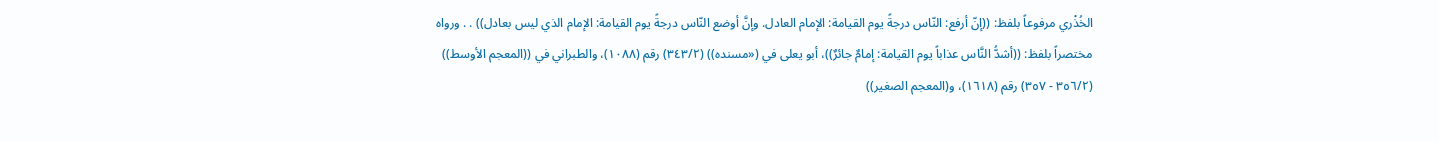الخُذْري مرفوعاً بلفظ: ((إنّ أرفع: النّاس درجةً يوم القيامة: الإمام العادل. وإنَّ أوضع النّاس درجةً يوم القيامة: الإمام الذي ليس بعادل)) . . ورواه مختصراً بلفظ: ((أشدُّ النَّاس عذاباً يوم القيامة: إمامٌ جائرٌ))، أبو يعلى في («مسنده)) (٣٤٣/٢) رقم (١٠٨٨)، والطبراني في ((المعجم الأوسط)) (٣٥٦/٢ - ٣٥٧) رقم (١٦١٨)، و(المعجم الصغير))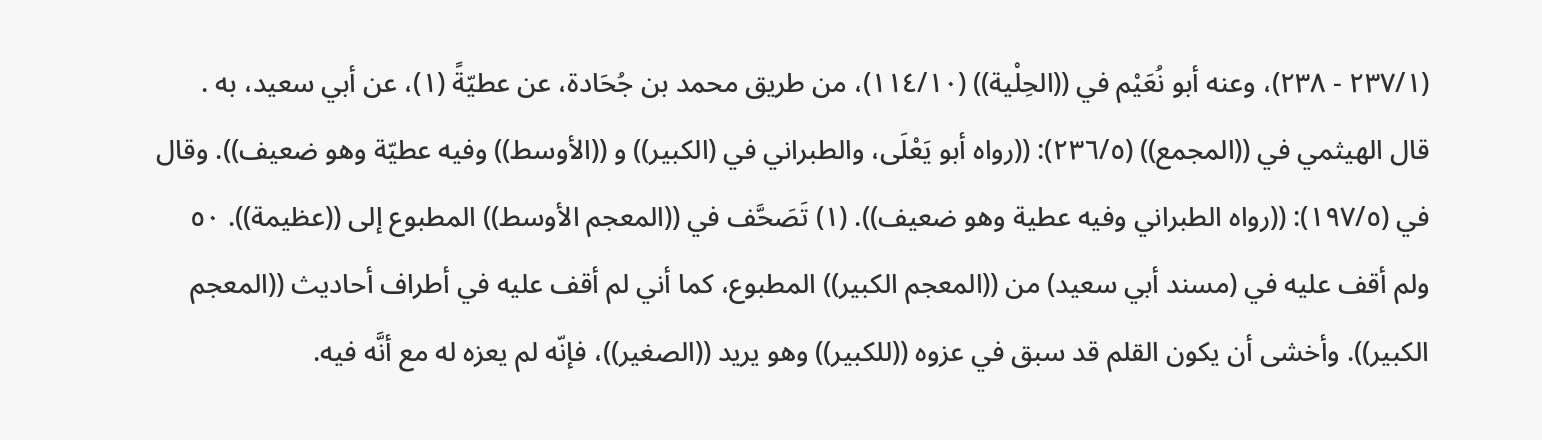(٢٣٧/١ - ٢٣٨)، وعنه أبو نُعَيْم في ((الحِلْية)) (١١٤/١٠)، من طريق محمد بن جُحَادة، عن عطيّةً (١)، عن أبي سعيد، به . قال الهيثمي في ((المجمع)) (٢٣٦/٥): ((رواه أبو يَعْلَى، والطبراني في (الكبير)) و ((الأوسط)) وفيه عطيّة وهو ضعيف)). وقال في (١٩٧/٥): ((رواه الطبراني وفيه عطية وهو ضعيف)). (١) تَصَحَّف في ((المعجم الأوسط)) المطبوع إلى ((عظيمة)). ٥٠ ولم أقف عليه في (مسند أبي سعيد) من ((المعجم الكبير)) المطبوع، كما أني لم أقف عليه في أطراف أحاديث ((المعجم الكبير)). وأخشى أن يكون القلم قد سبق في عزوه ((للكبير)) وهو يريد ((الصغير))، فإنّه لم يعزه له مع أنَّه فيه.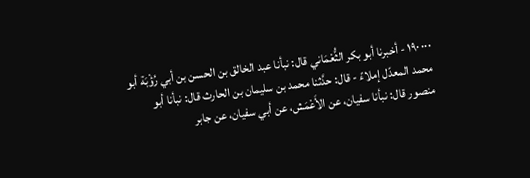٠٠٠ ١٩٠ - أخبرنا أبو بكر الثُّعْمَاني قال: نبأنا عبد الخالق بن الحسن بن أبي رُؤْبَة أبو محمد المعدّل إملاءً - قال: حدَّثنا محمد بن سليمان بن الحارث قال: نبأنا أبو منصور قال: نبأنا سفيان، عن الأَعْمَش، عن أبي سفيان، عن جابر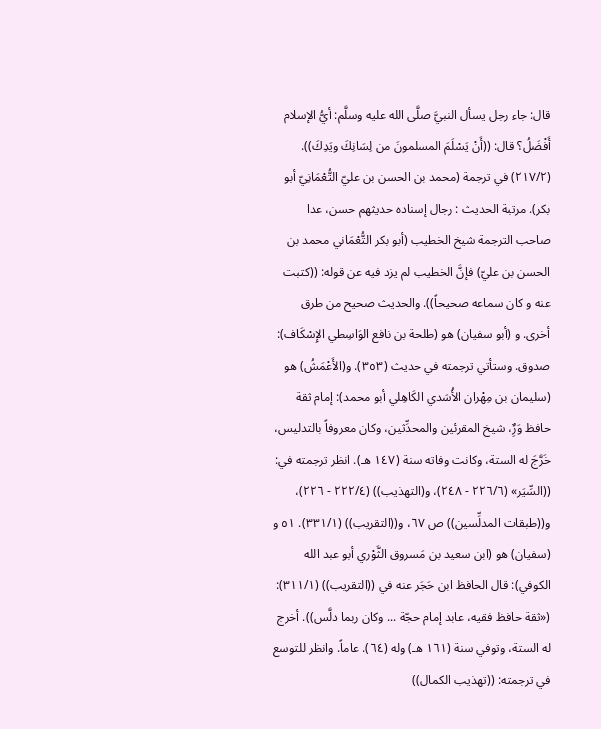قال: جاء رجل يسأل النبيَّ صلَّى الله عليه وسلَّم: أيُّ الإسلام أَفْضَلُ؟ قال: ((أَنْ يَسْلَمَ المسلمونَ من لِسَانِكَ ويَدِكَ)). (٢١٧/٢) في ترجمة (محمد بن الحسن بن عليّ التُّعْمَانِيّ أبو بكر). مرتبة الحديث : رجال إسناده حديثهم حسن، عدا صاحب الترجمة شيخ الخطيب (أبو بكر التُّعْمَاني محمد بن الحسن بن عليّ) فإنَّ الخطيب لم يزد فيه عن قوله: ((كتبت عنه و کان سماعه صحيحاً)). والحديث صحیح من طرق أخرى. و (أبو سفيان) هو (طلحة بن نافع الوَاسِطي الإِسْكَاف): صدوق. وستأتي ترجمته في حديث (٣٥٣). و(الأَعْمَشُ) هو (سليمان بن مِهْران الأُسَدي الكَاهِلي أبو محمد): إمام ثقة حافظ وَرٌِ، شيخ المقرئين والمحدِّثين، وكان معروفاً بالتدليس، خَرَّجَ له الستة، وكانت وفاته سنة (١٤٧ هـ). انظر ترجمته في: ((السِّيَر» (٢٢٦/٦ - ٢٤٨)، و(التهذيب)) (٢٢٢/٤ - ٢٢٦)، و((طبقات المدلِّسين)) ص ٦٧، و((التقريب)) (٣٣١/١). ٥١ و (سفيان) هو (ابن سعيد بن مَسروق الثَّوْري أبو عبد الله الكوفي): قال الحافظ ابن حَجَر عنه في ((التقريب)) (٣١١/١): («ثقة حافظ فقيه، عابد إمام حجّة ... وكان ربما دلَّس)). أخرج له الستة، وتوفي سنة (١٦١ هـ) وله (٦٤). عاماً. وانظر للتوسع في ترجمته: ((تهذيب الكمال))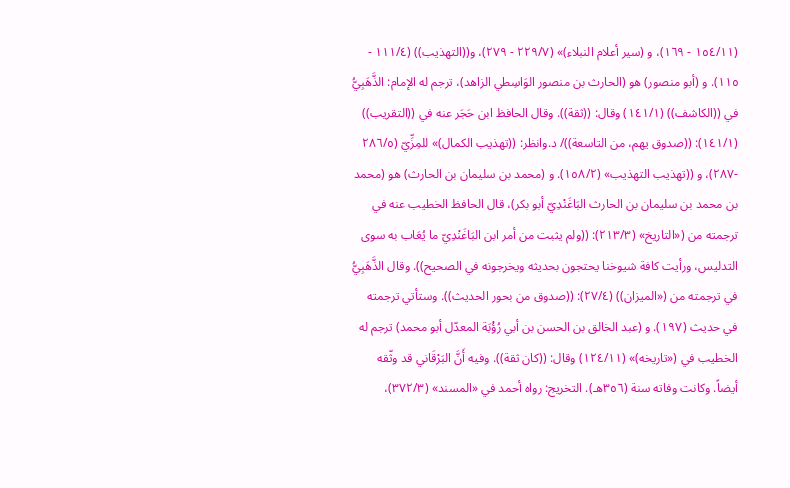(١٥٤/١١ - ١٦٩)، و (سیر أعلام النبلاء)» (٢٢٩/٧ - ٢٧٩)، و((التهذيب)) (١١١/٤ - ١١٥). و (أبو منصور) هو (الحارث بن منصور الوَاسِطي الزاهد)، ترجم له الإمام: الذَّهَبِيُّ في ((الكاشف)) (١٤١/١) وقال: ((ثقة)). وقال الحافظ ابن حَجَر عنه في ((التقريب)) (١٤١/١): ((صدوق يهم، من التاسعة))/ د.وانظر: ((تهذيب الكمال)» للمِزِّيّ (٢٨٦/٥ -٢٨٧)، و ((تهذيب التهذيب» (١٥٨/٢). و (محمد بن سليمان بن الحارث) هو (محمد بن محمد بن سليمان بن الحارث البَاغَنْدِيّ أبو بكر)، قال الحافظ الخطيب عنه في ترجمته من («التاريخ» (٢١٣/٣): ((ولم يثبت من أمر ابن البَاغَنْدِيّ ما يُعَاب به سوى التدليس، ورأيت كافة شيوخنا يحتجون بحديثه ويخرجونه في الصحيح)). وقال الذَّهَبِيُّ في ترجمته من («الميزان)) (٢٧/٤): ((صدوق من بحور الحديث)). وستأتي ترجمته في حديث (١٩٧). و (عبد الخالق بن الحسن بن أبي رُؤْبَة المعدّل أبو محمد) ترجم له الخطيب في («تاريخه)» (١٢٤/١١) وقال: ((كان ثقة)). وفيه أَنَّ البَرْقَاني قد وثّقه أيضاً. وكانت وفاته سنة (٣٥٦هـ). التخريج: رواه أحمد في «المسند» (٣٧٢/٣)،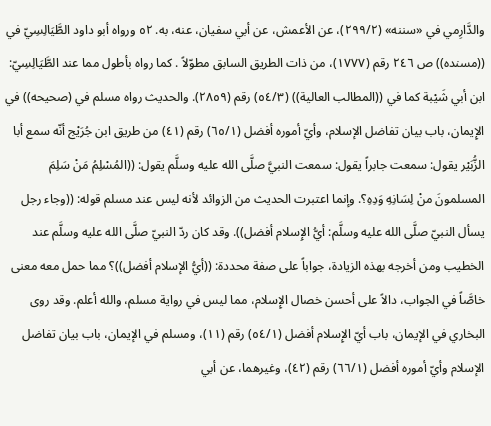والدَّارِمي في «سننه» (٢٩٩/٢)، عن الأعمش، عن أبي سفيان، عنه، به. ٥٢ ورواه أبو داود الطَّيَالِسِيّ في ((مسنده)) ص ٢٤٦ رقم (١٧٧٧)، من ذات الطريق السابق مطوّلاً . كما رواه بأطول مما عند الطَّيَالِسِيّ: ابن أبي شَيْبة كما في ((المطالب العالية)) (٥٤/٣) رقم (٢٨٥٩). والحديث رواه مسلم في (صحيحه)) في الإِيمان، باب بيان تفاضل الإسلام، وأيّ أموره أفضل (٦٥/١) رقم (٤١) من طريق ابن جُرَيْج أنّه سمع أبا الزُّبَيْر يقول: سمعت جابراً يقول: سمعت النبيَّ صلَّى الله عليه وسلَّم يقول: ((المُسْلِمُ مَنْ سَلِمَ المسلمونَ منْ لِسَانِهِ وَدِهِ؟. وإنما اعتبرت الحديث من الزوائد لأنه ليس عند مسلم قوله: ((وجاء رجل يسأل النبيّ صلَّى الله عليه وسلَّم: أيُّ الإِسلام أفضل)). وقد كان ردّ النبيّ صلَّى الله عليه وسلَّم عند الخطيب ومن أخرجه بهذه الزيادة، جواباً على صفة محددة: ((أيُّ الإسلام أفضل))؟ مما حمل معه معنى خاصَّاً في الجواب، دالاً على أحسن خصال الإِسلام، مما ليس في رواية مسلم، والله أعلم. وقد روى البخاري في الإيمان، باب أيّ الإِسلام أفضل (٥٤/١) رقم (١١)، ومسلم في الإيمان، باب بيان تفاضل الإسلام وأيّ أموره أفضل (٦٦/١) رقم (٤٢)، وغيرهما، عن أبي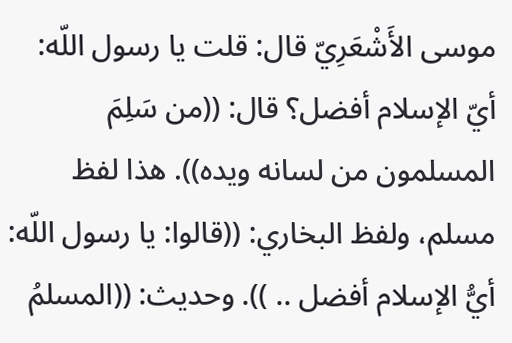موسى الأَشْعَرِيّ قال: قلت يا رسول اللّه: أيّ الإسلام أفضل؟ قال: ((من سَلِمَ المسلمون من لسانه ويده)). هذا لفظ مسلم، ولفظ البخاري: ((قالوا: يا رسول اللّه: أيُّ الإسلام أفضل .. )). وحديث: ((المسلمُ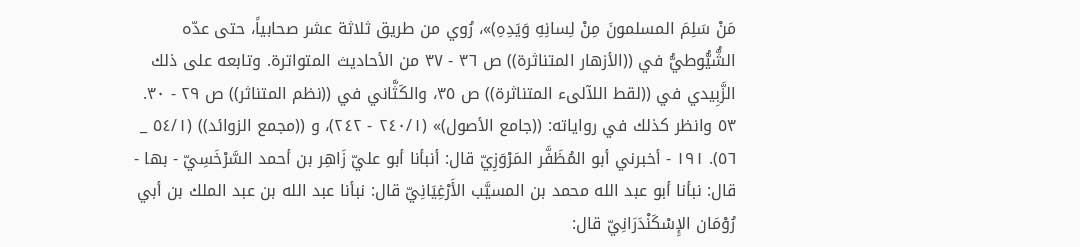مَنْ سَلِمَ المسلمونَ مِنْ لِسانِهِ وَيَدِهِ)»، رُوي من طريق ثلاثة عشر صحابياً، حتى عدّه الشُّيُّوطيُّ في ((الأزهار المتناثرة)) ص ٣٦ - ٣٧ من الأحاديث المتواترة. وتابعه على ذلك الزَّبِيدي في ((لقط اللآلىء المتناثرة)) ص ٣٥، والكَثَّاني في ((نظم المتناثر)) ص ٢٩ - ٣٠. ٥٣ وانظر كذلك في رواياته: ((جامع الأصول)» (٢٤٠/١ - ٢٤٢)، و ((مجمع الزوائد)) (٥٤/١ _ ٥٦). ١٩١ - أخبرني أبو المُظَفَّر المَرْوَزِيّ قال: أنبأنا أبو عليّ زَاهِر بن أحمد السَّرْخَسِيّ - بها - قال: نبأنا أبو عبد الله محمد بن المسيَّب الأَرْغِيَانِيّ قال: نبأنا عبد الله بن عبد الملك بن أبي رُوْمَان الإِسْكَنْدَرَانِيّ قال: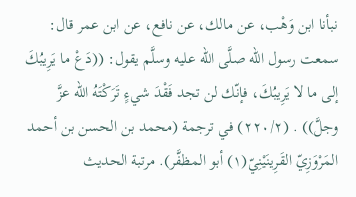نبأنا ابن وَهْب، عن مالك، عن نافع، عن ابن عمر قال: سمعت رسول الله صلَّى الله عليه وسلَّم يقول: ((دَعْ ما يَرِيبُكَ إلى ما لا يَرِيبُكَ، فإنّك لن تجد فَقْدَ شيءٍ تَرَكْتَهُ الله عزَّ وجلَّ)) . (٢٢٠/٢) في ترجمة (محمد بن الحسن بن أحمد المَرْوَزِيّ القَرِينَيْنِيّ(١) أبو المظفَّر). مرتبة الحديث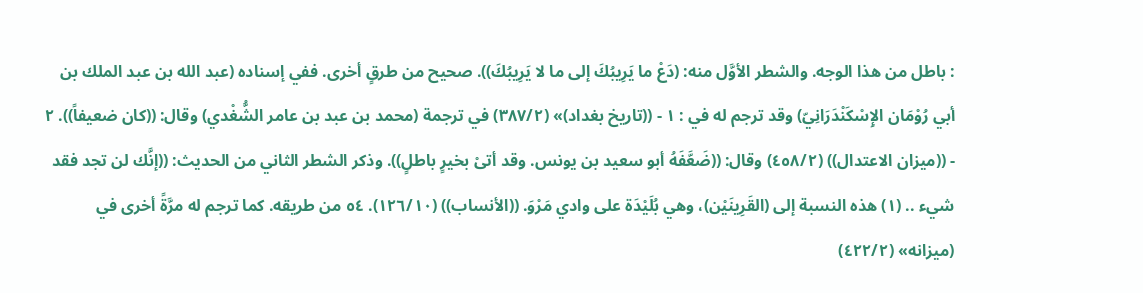: باطل من هذا الوجه. والشطر الأوَّل منه: (دَعْ ما يَرِيبُكَ إلى ما لا يَرِيبُكَ)). صحیح من طرقٍ أخرى. ففي إسناده (عبد الله بن عبد الملك بن أبي رُوْمَان الإِسْكَنْدَرَانِيّ) وقد ترجم له في : ١ - ((تاريخ بغداد)» (٣٨٧/٢) في ترجمة (محمد بن عبد بن عامر الشُّغْدي) وقال: ((كان ضعيفاً)). ٢ - ((ميزان الاعتدال)) (٤٥٨/٢) وقال: ((ضَعَّفَهُ أبو سعيد بن يونس. وقد أتىْ بخيرٍ باطلٍ)). وذكر الشطر الثاني من الحديث: ((إنَّك لن تجد فقد شيء .. (١) هذه النسبة إلى (القَرِينَيْن)، وهي بُلَيْدَة على وادي مَرْوَ. ((الأنساب)) (١٢٦/١٠). ٥٤ من طريقه. كما ترجم له مرَّةً أخرى في (ميزانه» (٤٢٢/٢)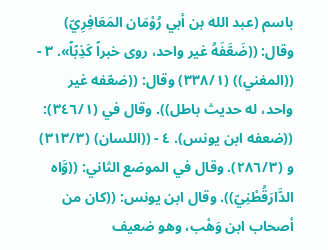باسم (عبد الله بن أبي رُوْمَان المَعَافِرِيّ) وقال: ((ضَعَّفَهُ غير واحد، روى خبراً كَذِبًاً». ٣ - ((المغني)) (٣٣٨/١) وقال: ((ضعّفه غير واحد، له حديث باطل)). وقال في (٣٤٦/١): ((ضعفه ابن يونس). ٤ - ((اللسان) (٣١٣/٣) و (٢٨٦/٣). وقال في الموضع الثاني: ((وَّاه الدَّارَقُطْنِيّ)). وقال ابن يونس: ((كان من أصحاب ابن وَهْب، وهو ضعيف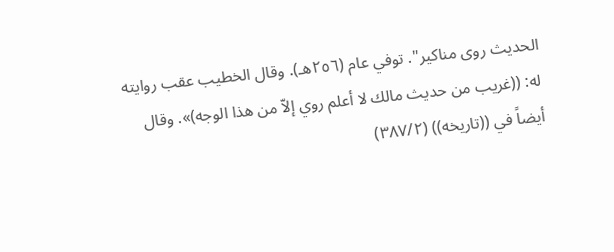الحديث روی مناکیر". توفي عام (٢٥٦هـ). وقال الخطيب عقب روايته له: ((غريب من حديث مالك لا أعلم روي إلاّ من هذا الوجه)». وقال أيضاً في ((تاريخه)) (٣٨٧/٢)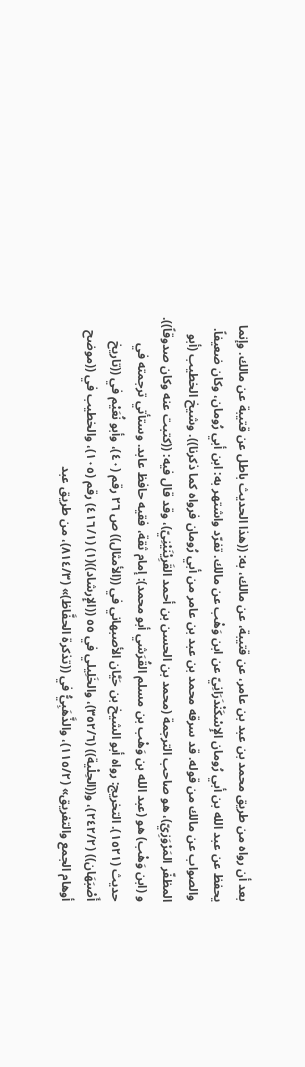بعد أن رواه من طريق محمد بن عبد بن عامر، عن قتيبة، عن مالك، به: ((هذا الحديث باطل عن قتيبة عن مالك. وإنما يحفظ عن عبد الله بن أبي رُومان الإِسْكَنْدَرَانِيّ عن ابن وَهْب عن مالك. تفرّد واشتهر به: ابن أبي رُومان، وكان ضعيفاً. والصواب عن مالك من قوله. قد سرقه محمد بن عبد بن عامر من أبي رُومان فرواه كما ذكرنا)). وشيخ الخطيب (أبو المظفّر المَرْوَزِيّ)، هو صاحب الترجمة (محمد بن الحسن بن أحمد القَرِيْنَيْنِيّ)، وقد قال فيه: ((كتبت عنه وكان صدوقاً)). و (ابن وَهْب) هو (عبد الله بن وَهْب بن مسلم القُرَشي أبو محمد): إمام ثقة، فقيه حافظ عابد. وستأتي ترجمته في حديث (١٥٢١). التخريج: رواه أبو الشيخ بن حَيَّان الأصبهاني في ((الأمثال)) ص ٢٦ رقم (٤٠)، وأبو نُعَيْم في ((تاريخ أَصْبَهَان)) (٢٤٢/٢)، و((الحِلْية)) (٣٥٢/٦)، والخَلِيلي في ٥٥ ((الإِرشاد))(١) (٤١٦/١) رقم (١٠٥)، والخطيب في ((موضح أوهام الجمع والتفريق» (١١٥/٢)، والذَّهَبِيُّ في ((تذكرة الحفَّاظ)» (٨١٤/٣)، من طريق عبد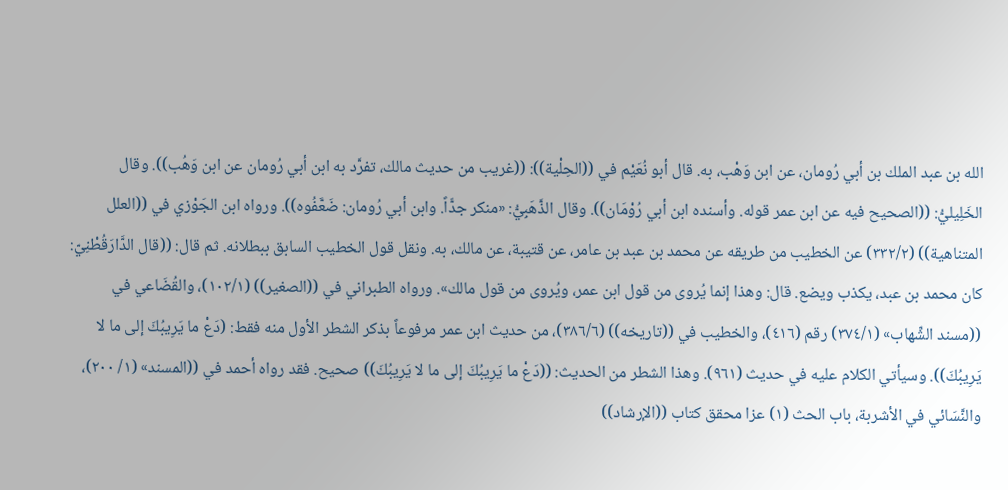الله بن عبد الملك بن أبي رُومان، عن ابن وَهْب، به. قال أبو نُعَيْم في ((الحِلْية)): ((غريب من حديث مالك، تفرَّد به ابن أبي رُومان عن ابن وَهُب)). وقال الخَلِيليُّ: ((الصحيح فيه عن ابن عمر قوله. وأسنده ابن أبي رُوْمَان)). وقال الذَّهَبِيُّ: «منكر جدًّاً. وابن أبي رُومان: ضَعَّفُوه)). ورواه ابن الجَوْزي في ((العلل المتناهية)) (٣٣٢/٢) عن الخطيب من طريقه عن محمد بن عبد بن عامر، عن قتيبة، عن مالك، به. ونقل قول الخطيب السابق ببطلانه. ثم قال: ((قال الدَّارَقُطْنِيّ: كان محمد بن عبد، يكذب ويضع. قال: وهذا إنما يُروی من قول ابن عمر، ويُروى من قول مالك». ورواه الطبراني في ((الصغير)) (١٠٢/١)، والقُضَاعي في ((مسند الشِّهاب» (٣٧٤/١) رقم (٤١٦)، والخطيب في ((تاريخه)) (٣٨٦/٦)، من حديث ابن عمر مرفوعاً بذكر الشطر الأول منه فقط: (دَعْ ما يَرِيبُكَ إلى ما لا يَرِيبُكَ)). وسيأتي الكلام عليه في حديث (٩٦١). وهذا الشطر من الحديث: ((دَعْ ما يَرِيبُكَ إلى ما لا يَرِيبُكَ)) صحيح. فقد رواه أحمد في ((المسند» (١/ ٢٠٠)، والنَّسَائي في الأشربة، باب الحث (١) عزا محقق كتاب ((الإرشاد))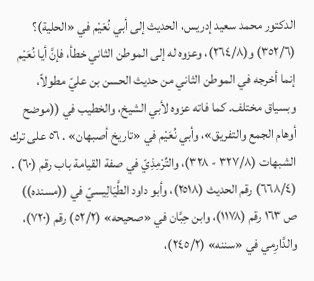الدكتور محمد سعيد إدريس، الحديث إلى أبي نُعَيْم في «الحلية)؟ (٣٥٢/٦) و(٢٦٤/٨)، وعزوه له إلى الموطن الثاني خطأ، فإنَّ أيا نُعَيْم إنما أخرجه في الموطن الثاني من حديث الحسن بن عليّ مطولاً، وبسياق مختلف. كما فاته عزوه لأبي الشيخ، والخطيب في ((موضح أوهام الجمع والتفريق»، وأبي نُعَيْم في «تاريخ أصبهان» . ٥٦ على ترك الشبهات (٣٢٧/٨ - ٣٢٨)، والتِّرْمِذِيّ في صفة القيامة باب رقم (٦٠) . (٦٦٨/٤) رقم الحديث (٢٥١٨)، وأبو داود الطَّيَالِيسيّ في ((مسنده)) ص ١٦٣ رقم (١١٧٨)، وابن حِبَّان في «صحيحه» (٥٢/٢) رقم (٧٢٠)، والدَّارِمي في «سننه» (٢٤٥/٢)،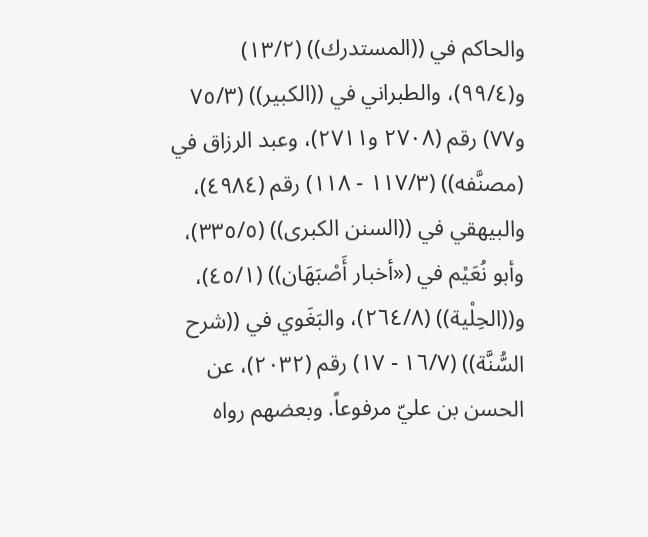والحاكم في ((المستدرك)) (١٣/٢) و(٩٩/٤)، والطبراني في ((الكبير)) (٧٥/٣ و٧٧) رقم (٢٧٠٨ و٢٧١١)، وعبد الرزاق في (مصنَّفه)) (١١٧/٣ - ١١٨) رقم (٤٩٨٤)، والبيهقي في ((السنن الكبرى)) (٣٣٥/٥)، وأبو نُعَيْم في («أخبار أَصْبَهَان)) (٤٥/١)، و((الحِلْية)) (٢٦٤/٨)، والبَغَوي في ((شرح السُّنَّة)) (١٦/٧ - ١٧) رقم (٢٠٣٢)، عن الحسن بن عليّ مرفوعاً. وبعضهم رواه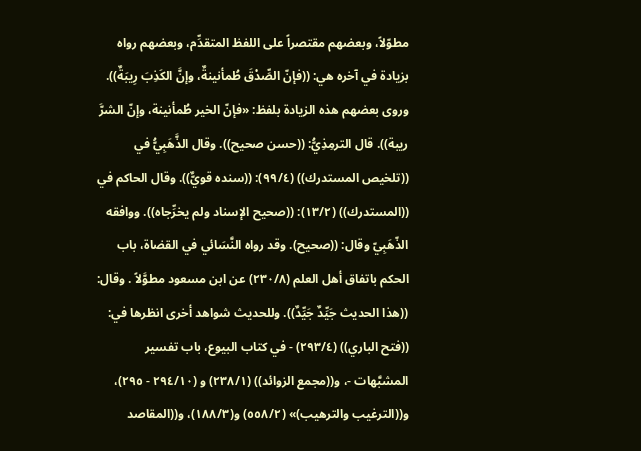مطوّلاً، وبعضهم مقتصراً على اللفظ المتقدِّم، وبعضهم رواه بزيادة في آخره هي: ((فإنّ الصِّدْقَ طُمأنينةٌ، وإنَّ الكَذِبَ رِيبَةٌ)). وروى بعضهم هذه الزيادة بلفظ: «فإنّ الخير طُمأنينة، وإنّ الشرَّ ريبة)). قال الترمِذِيُّ: ((حسن صحيح)). وقال الذَّهَبِيُّ في ((تلخيص المستدرك)) (٩٩/٤): ((سنده قويٌّ)). وقال الحاكم في ((المستدرك)) (١٣/٢): ((صحيح الإسناد ولم يخرِّجاه)). ووافقه الذّهَبِيّ وقال: ((صحيح). وقد رواه النَّسَائي في القضاة، باب الحكم باتفاق أهل العلم (٢٣٠/٨) عن ابن مسعود مطوَّلاً . وقال: ((هذا الحديث جَيِّدٌ جَيِّدٌ)). وللحديث شواهد أخرى انظرها في: ((فتح الباري)) (٢٩٣/٤) - في كتاب البيوع، باب تفسير المشبَّهات -، و((مجمع الزوائد)) (٢٣٨/١) و (٢٩٤/١٠ - ٢٩٥)، و((الترغيب والترهيب)» (٥٥٨/٢) و(١٨٨/٣)، و((المقاصد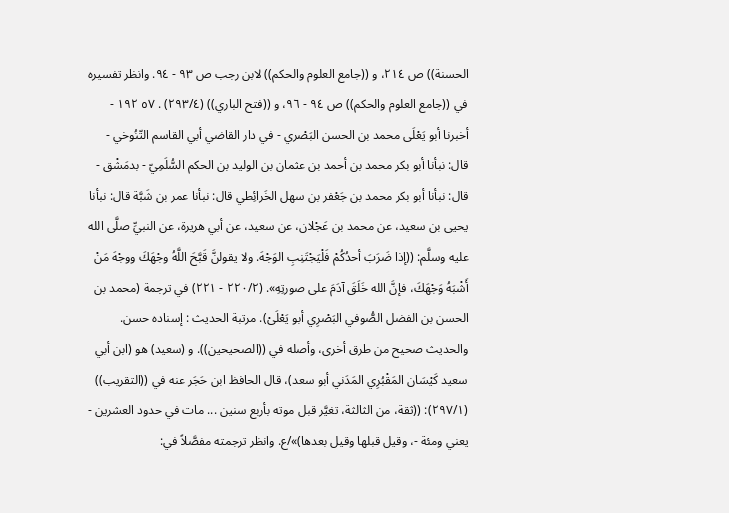الحسنة)) ص ٢١٤، و ((جامع العلوم والحكم)) لابن رجب ص ٩٣ - ٩٤. وانظر تفسيره في ((جامع العلوم والحكم)) ص ٩٤ - ٩٦، و ((فتح الباري)) (٢٩٣/٤) . ٥٧ ١٩٢ - أخبرنا أبو يَعْلَى محمد بن الحسن البَصْري - في دار القاضي أبي القاسم التّنُوخي - قال: نبأنا أبو بكر محمد بن أحمد بن عثمان بن الوليد بن الحكم السُّلَمِيّ - بدمَشْق - قال: نبأنا أبو بكر محمد بن جَعْفر بن سهل الخَرائِطي قال: نبأنا عمر بن شَبَّة قال: نبأنا يحيى بن سعيد، عن محمد بن عَجْلان، عن سعید، عن أبي هريرة، عن النبيِّ صلَّى الله عليه وسلَّم: ((إذا ضَرَبَ أحدُكُمْ فَلْيَجْتَنِبِ الوَجْهَ. ولا يقولنَّ قَبَّحَ اللَّهُ وجْهَكَ ووجْهَ مَنْ أَشْبَهُ وَجْهَكَ، فإنَّ الله خَلَقَ آدَمَ علی صورتِهِ». (٢٢٠/٢ - ٢٢١) في ترجمة (محمد بن الحسن بن الفضل الصُّوفي البَصْرِي أبو يَعْلَىْ). مرتبة الحديث : إسناده حسن. والحديث صحيح من طرق أخرى، وأصله في ((الصحيحين)). و (سعيد) هو (ابن أبي سعيد كَيْسَان المَقْبُرِي المَدَني أبو سعد)، قال الحافظ ابن حَجَر عنه في ((التقريب)) (٢٩٧/١): ((ثقة، من الثالثة، تغيَّر قبل موته بأربع سنين ... مات في حدود العشرين - يعني ومئة -، وقيل قبلها وقيل بعدها)»/ع. وانظر ترجمته مفصَّلاً في: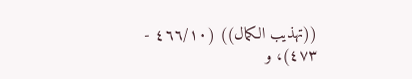((تهذيب الكمال)) (٤٦٦/١٠ - ٤٧٣)، و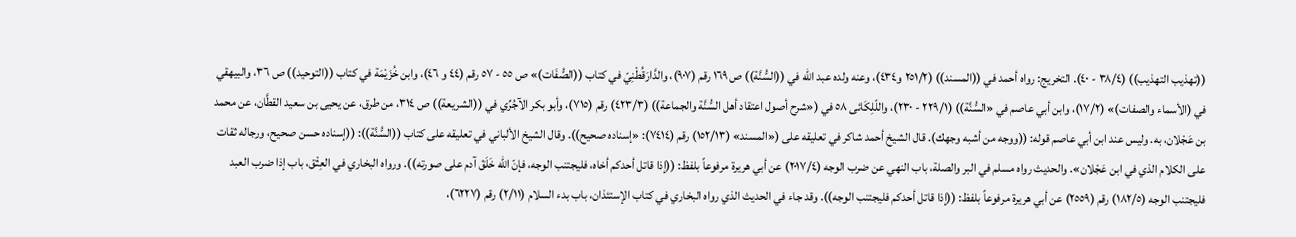((تهذيب التهذيب)) (٣٨/٤ - ٤٠). التخريج: رواه أحمد في ((المسند)) (٢٥١/٢ و٤٣٤)، وعنه ولده عبد الله في ((السُّنَّة)) ص ١٦٩ رقم (٩٠٧)، والدَّارَقُطْنِيّ في كتاب ((الصُّفَات)» ص ٥٥ - ٥٧ رقم (٤٤ و ٤٦)، وابن خُزَيْمَة في كتاب ((التوحيد)) ص ٣٦، والبيهقي في (الأسماء والصفات)» (١٧/٢)، وابن أبي عاصم في «السُّنَّة)) (٢٢٩/١ - ٢٣٠)، واللّلِكَائی ٥٨ في («شرح أصول اعتقاد أهل السُّنَّة والجماعة)) (٤٢٣/٣) رقم (٧١٥)، وأبو بكر الآجُرِّي في ((الشريعة)) ص ٣١٤، من طرق، عن يحيى بن سعيد القطَّان، عن محمد بن عَجْلان، به. ولیس عند ابن أبي عاصم قوله: ((ووجه من أشبه وجهك). قال الشيخ أحمد شاكر في تعليقه على («المسند» (١٥٢/١٣) رقم (٧٤١٤): «إسناده صحيح)). وقال الشيخ الألباني في تعليقه على كتاب ((السُّنَّة)): ((إسناده حسن صحيح، ورجاله ثقات على الكلام الذي في ابن عَجْلان». والحديث رواه مسلم في البر والصلة، باب النهي عن ضرب الوجه (٢٠١٧/٤) عن أبي هريرة مرفوعاً بلفظ: ((إذا قاتل أحدكم أخاه، فليجتنب الوجه، فإنّ الله خَلَقَ آدم على صورته)). ورواه البخاري في العِثْق، باب إذا ضرب العبد فليجتنب الوجه (١٨٢/٥) رقم (٢٥٥٩) عن أبي هريرة مرفوعاً بلفظ: ((إذا قاتل أحدكم فليجتنب الوجه)). وقد جاء في الحديث الذي رواه البخاري في كتاب الإستئذان، باب بدء السلام (٢/١١) رقم (٦٢٢٧)،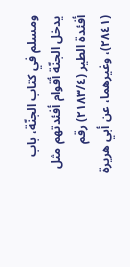ومسلم في كتاب الجنّة، باب يدخل الجنّة أقوام أفئدتهم مثل أفئدة الطير (٢١٨٣/٤) رقم (٢٨٤١)، وغيرهما، عن أبي هريرة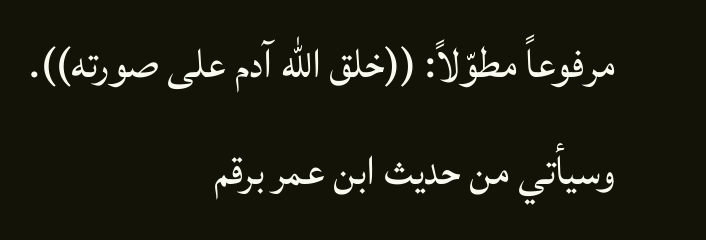مرفوعاً مطوّلاً: ((خلق الله آدم على صورته)). وسيأتي من حديث ابن عمر برقم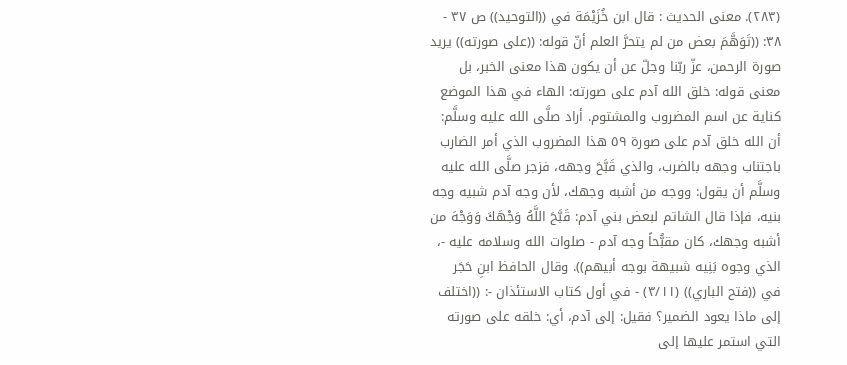(٢٨٣). معنى الحديث : قال ابن خُزَيْمَة في ((التوحيد)) ص ٣٧ - ٣٨: ((تَوَهَّمَ بعض من لم يتحرَّ العلم أنّ قوله: ((على صورته)) يريد صورة الرحمن، عزّ ربّنا وجلّ عن أن يكون هذا معنى الخبر، بل معنى قوله: خلق الله آدم على صورته: الهاء في هذا الموضع كناية عن اسم المضروب والمشتوم. أراد صلَّى الله عليه وسلَّم: أن الله خلق آدم على صورة ٥٩ هذا المضروب الذي أمر الضارب باجتناب وجهه بالضرب، والذي قَبَّحَ وجهه، فزجر صلَّى الله عليه وسلَّم أن يقول: ووجه من أشبه وجهك، لأن وجه آدم شبيه وجه بنيه، فإذا قال الشاتم لبعض بني آدم: قَبَّحَ اللَّهُ وَجْهَكَ وَوَجْهَ من أشبه وجهك، كان مقبُّحاً وجه آدم - صلوات الله وسلامه عليه -، الذي وجوه بَنِيه شبيهة بوجه أبيهم)). وقال الحافظ ابنِ حَجَر في ((فتح الباري)) (٣/١١) - في أول كتاب الاستئذان -: ((اختلف إلى ماذا يعود الضمير؟ فقيل: إلى آدم، أي: خلقه على صورته التي استمر عليها إلى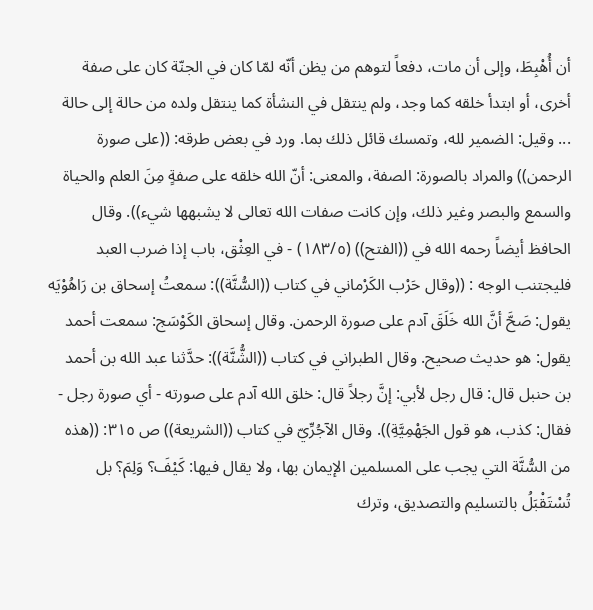أن أُهْبِطَ، وإلى أن مات، دفعاً لتوهم من يظن أنّه لمّا كان في الجنّة كان على صفة أخرى، أو ابتدأ خلقه كما وجد، ولم ينتقل في النشأة كما ينتقل ولده من حالة إلى حالة ... وقيل: الضمير لله، وتمسك قائل ذلك بما. ورد في بعض طرقه: ((على صورة الرحمن)) والمراد بالصورة: الصفة، والمعنى: أنّ الله خلقه على صفةٍ مِنَ العلم والحياة والسمع والبصر وغير ذلك، وإن كانت صفات الله تعالى لا يشبهها شيء)). وقال الحافظ أيضاً رحمه الله في ((الفتح)) (١٨٣/٥) - في العِثْق، باب إذا ضرب العبد فليجتنب الوجه : ((وقال حَرْب الكَرْماني في كتاب ((السُّنَّة)): سمعتُ إسحاق بن رَاهُوْيَه يقول: صَحَّ أنَّ الله خَلَقَ آدم على صورة الرحمن. وقال إسحاق الكَوْسَج: سمعت أحمد يقول: هو حديث صحيح. وقال الطبراني في كتاب ((الشُّنَّة)): حدَّثنا عبد الله بن أحمد بن حنبل قال: قال رجل لأبي: إنَّ رجلاً قال: خلق الله آدم على صورته - أي صورة رجل - فقال: كذب، هو قول الجَهْمِيَّةِ)). وقال الآجُرِّيّ في كتاب ((الشريعة)) ص ٣١٥: ((هذه من السُّنَّة التي يجب على المسلمين الإيمان بها، ولا يقال فيها: كَيْفَ؟ وَلِمَ؟ بل تُسْتَقْبَلُ بالتسليم والتصديق، وترك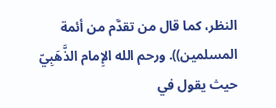النظر، كما قال من تقدَّم من أئمة المسلمين)). ورحم الله الإِمام الذَّهَبِيّ حيث يقول في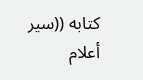كتابه ((سير أعلام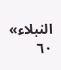النبلاء» ٦٠